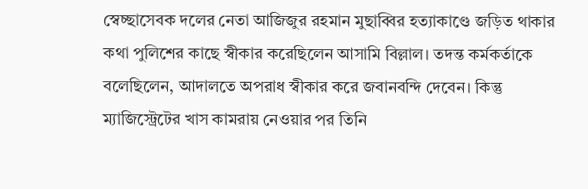স্বেচ্ছাসেবক দলের নেতা আজিজুর রহমান মুছাব্বির হত্যাকাণ্ডে জড়িত থাকার কথা পুলিশের কাছে স্বীকার করেছিলেন আসামি বিল্লাল। তদন্ত কর্মকর্তাকে বলেছিলেন, আদালতে অপরাধ স্বীকার করে জবানবন্দি দেবেন। কিন্তু ম্যাজিস্ট্রেটের খাস কামরায় নেওয়ার পর তিনি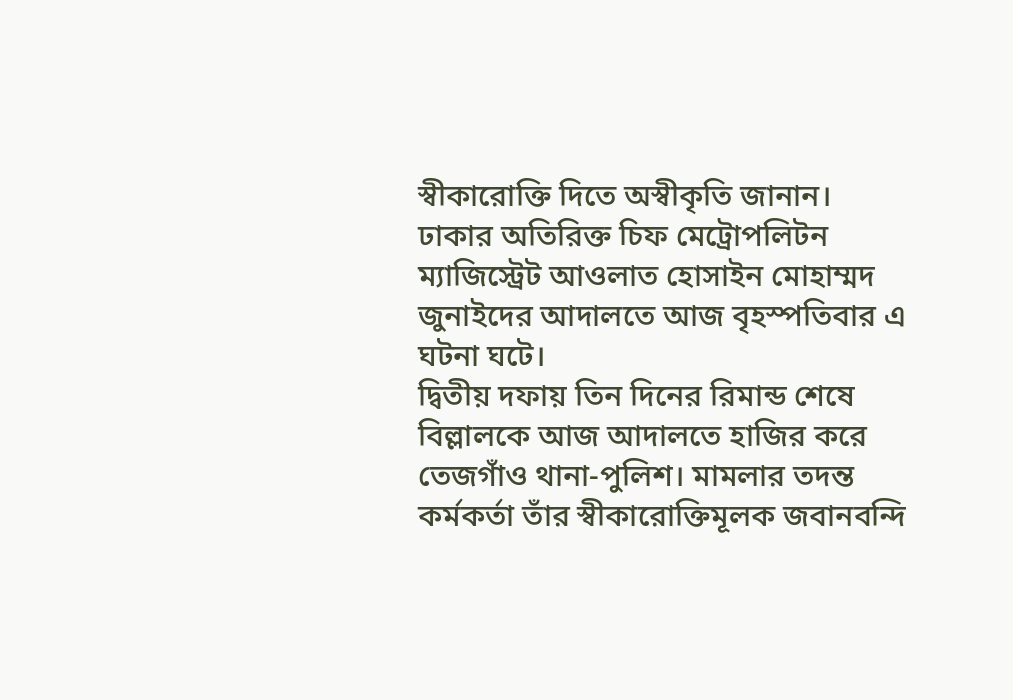স্বীকারোক্তি দিতে অস্বীকৃতি জানান।
ঢাকার অতিরিক্ত চিফ মেট্রোপলিটন ম্যাজিস্ট্রেট আওলাত হোসাইন মোহাম্মদ জুনাইদের আদালতে আজ বৃহস্পতিবার এ ঘটনা ঘটে।
দ্বিতীয় দফায় তিন দিনের রিমান্ড শেষে বিল্লালকে আজ আদালতে হাজির করে তেজগাঁও থানা-পুলিশ। মামলার তদন্ত কর্মকর্তা তাঁর স্বীকারোক্তিমূলক জবানবন্দি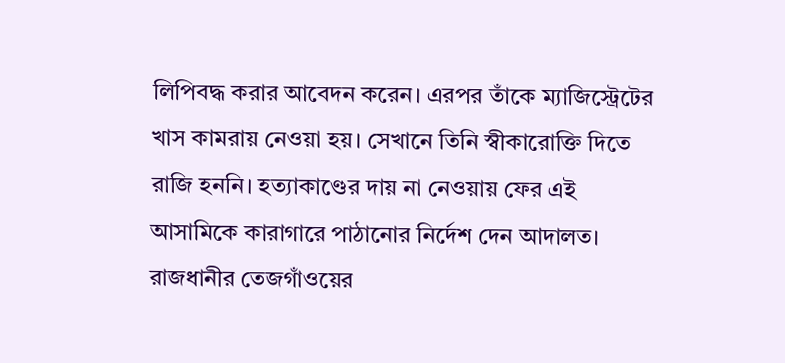লিপিবদ্ধ করার আবেদন করেন। এরপর তাঁকে ম্যাজিস্ট্রেটের খাস কামরায় নেওয়া হয়। সেখানে তিনি স্বীকারোক্তি দিতে রাজি হননি। হত্যাকাণ্ডের দায় না নেওয়ায় ফের এই আসামিকে কারাগারে পাঠানোর নির্দেশ দেন আদালত।
রাজধানীর তেজগাঁওয়ের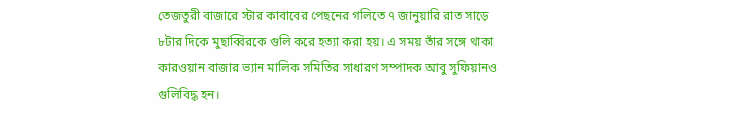তেজতুরী বাজারে স্টার কাবাবের পেছনের গলিতে ৭ জানুয়ারি রাত সাড়ে ৮টার দিকে মুছাব্বিরকে গুলি করে হত্যা করা হয়। এ সময় তাঁর সঙ্গে থাকা কারওয়ান বাজার ভ্যান মালিক সমিতির সাধারণ সম্পাদক আবু সুফিয়ানও গুলিবিদ্ধ হন।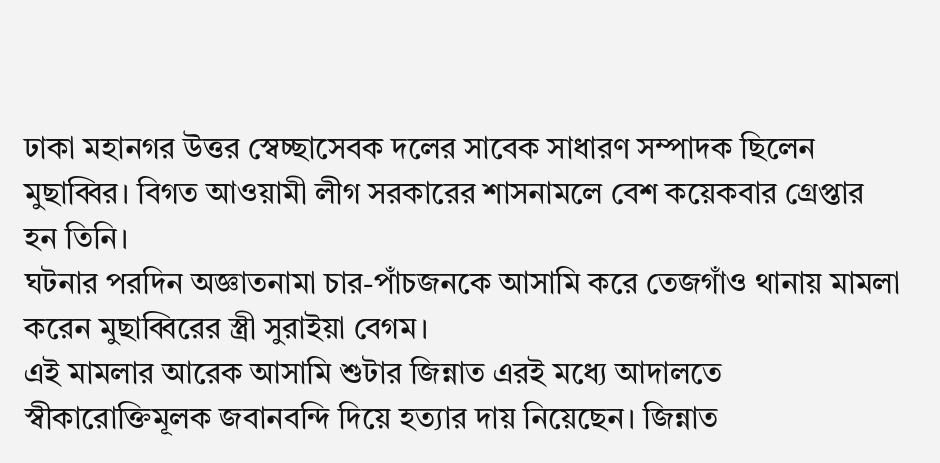ঢাকা মহানগর উত্তর স্বেচ্ছাসেবক দলের সাবেক সাধারণ সম্পাদক ছিলেন মুছাব্বির। বিগত আওয়ামী লীগ সরকারের শাসনামলে বেশ কয়েকবার গ্রেপ্তার হন তিনি।
ঘটনার পরদিন অজ্ঞাতনামা চার-পাঁচজনকে আসামি করে তেজগাঁও থানায় মামলা করেন মুছাব্বিরের স্ত্রী সুরাইয়া বেগম।
এই মামলার আরেক আসামি শুটার জিন্নাত এরই মধ্যে আদালতে স্বীকারোক্তিমূলক জবানবন্দি দিয়ে হত্যার দায় নিয়েছেন। জিন্নাত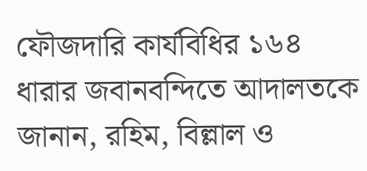ফৌজদারি কার্যবিধির ১৬৪ ধারার জবানবন্দিতে আদালতকে জানান, রহিম, বিল্লাল ও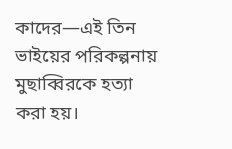কাদের—এই তিন ভাইয়ের পরিকল্পনায় মুছাব্বিরকে হত্যা করা হয়।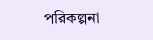পরিকল্পনা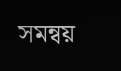সমন্বয়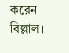করেন বিল্লাল।